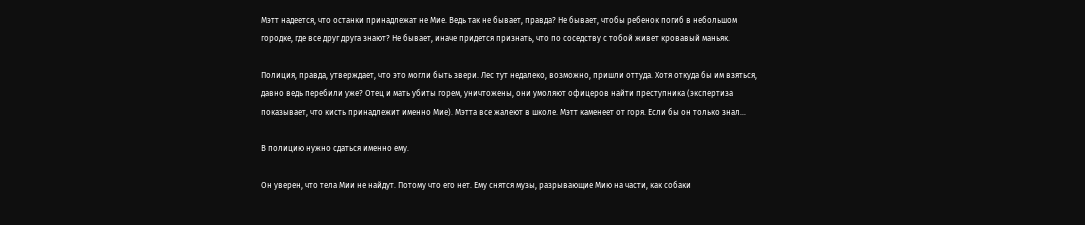Мэтт надеется, что останки принадлежат не Мие. Ведь так не бывает, правда? Не бывает, чтобы ребенок погиб в небольшом городке, где все друг друга знают? Не бывает, иначе придется признать, что по соседству с тобой живет кровавый маньяк.

Полиция, правда, утверждает, что это могли быть звери. Лес тут недалеко, возможно, пришли оттуда. Хотя откуда бы им взяться, давно ведь перебили уже? Отец и мать убиты горем, уничтожены, они умоляют офицеров найти преступника (экспертиза показывает, что кисть принадлежит именно Мие). Мэтта все жалеют в школе. Мэтт каменеет от горя. Если бы он только знал…

В полицию нужно сдаться именно ему.

Он уверен, что тела Мии не найдут. Потому что его нет. Ему снятся музы, разрывающие Мию на части, как собаки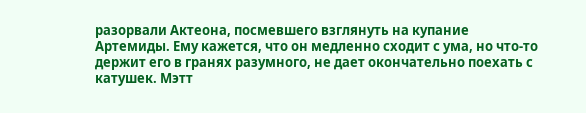разорвали Актеона, посмевшего взглянуть на купание Артемиды. Ему кажется, что он медленно сходит с ума, но что-то держит его в гранях разумного, не дает окончательно поехать с катушек. Мэтт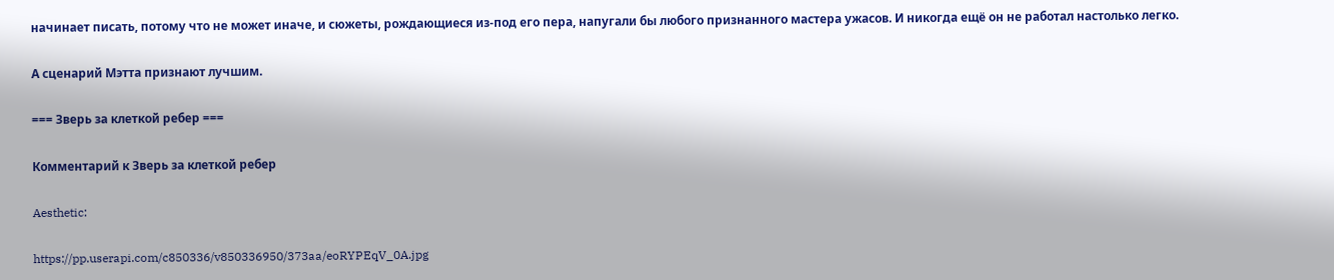начинает писать, потому что не может иначе, и сюжеты, рождающиеся из-под его пера, напугали бы любого признанного мастера ужасов. И никогда ещё он не работал настолько легко.

А сценарий Мэтта признают лучшим.

=== Зверь за клеткой ребер ===

Комментарий к Зверь за клеткой ребер

Aesthetic:

https://pp.userapi.com/c850336/v850336950/373aa/eoRYPEqV_0A.jpg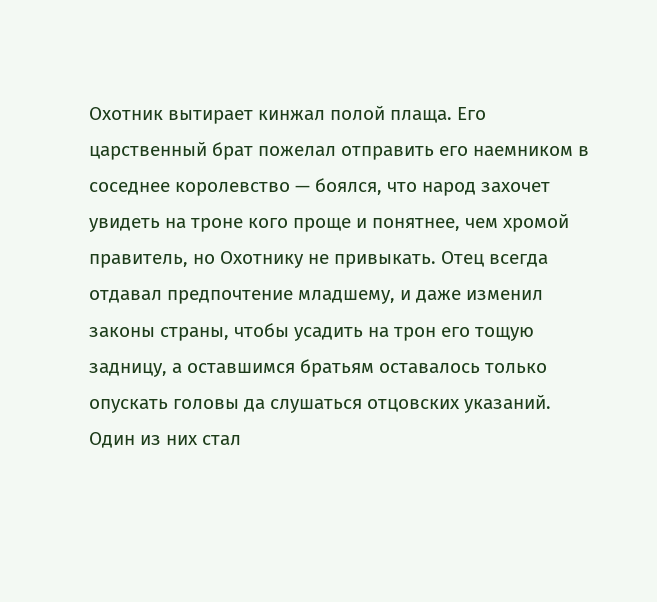Охотник вытирает кинжал полой плаща. Его царственный брат пожелал отправить его наемником в соседнее королевство — боялся, что народ захочет увидеть на троне кого проще и понятнее, чем хромой правитель, но Охотнику не привыкать. Отец всегда отдавал предпочтение младшему, и даже изменил законы страны, чтобы усадить на трон его тощую задницу, а оставшимся братьям оставалось только опускать головы да слушаться отцовских указаний. Один из них стал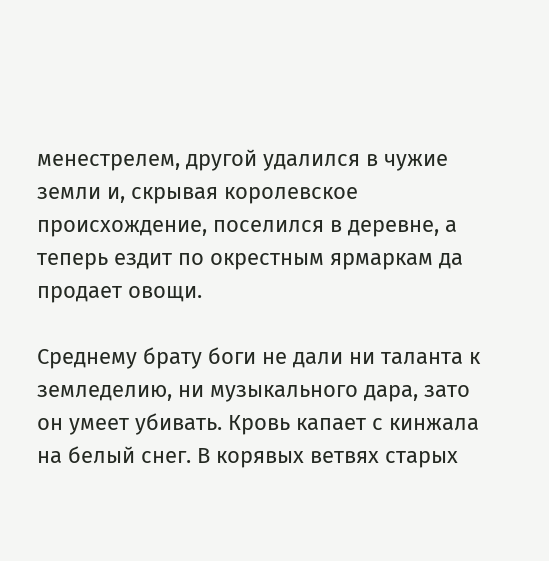менестрелем, другой удалился в чужие земли и, скрывая королевское происхождение, поселился в деревне, а теперь ездит по окрестным ярмаркам да продает овощи.

Среднему брату боги не дали ни таланта к земледелию, ни музыкального дара, зато он умеет убивать. Кровь капает с кинжала на белый снег. В корявых ветвях старых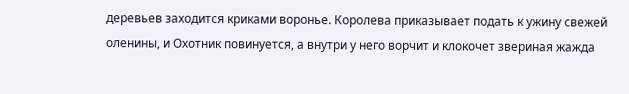деревьев заходится криками воронье. Королева приказывает подать к ужину свежей оленины, и Охотник повинуется, а внутри у него ворчит и клокочет звериная жажда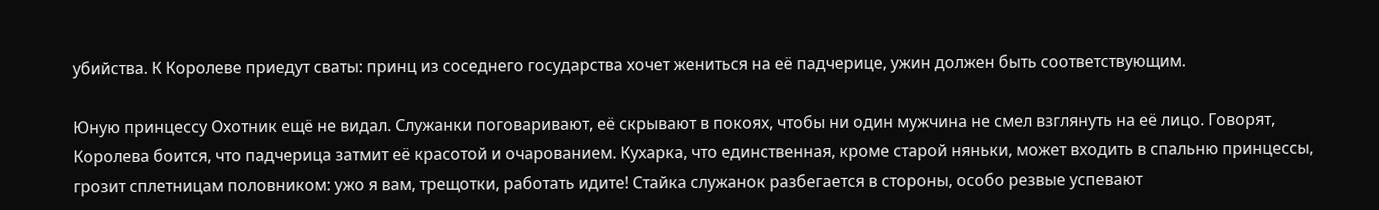убийства. К Королеве приедут сваты: принц из соседнего государства хочет жениться на её падчерице, ужин должен быть соответствующим.

Юную принцессу Охотник ещё не видал. Служанки поговаривают, её скрывают в покоях, чтобы ни один мужчина не смел взглянуть на её лицо. Говорят, Королева боится, что падчерица затмит её красотой и очарованием. Кухарка, что единственная, кроме старой няньки, может входить в спальню принцессы, грозит сплетницам половником: ужо я вам, трещотки, работать идите! Стайка служанок разбегается в стороны, особо резвые успевают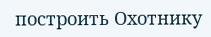построить Охотнику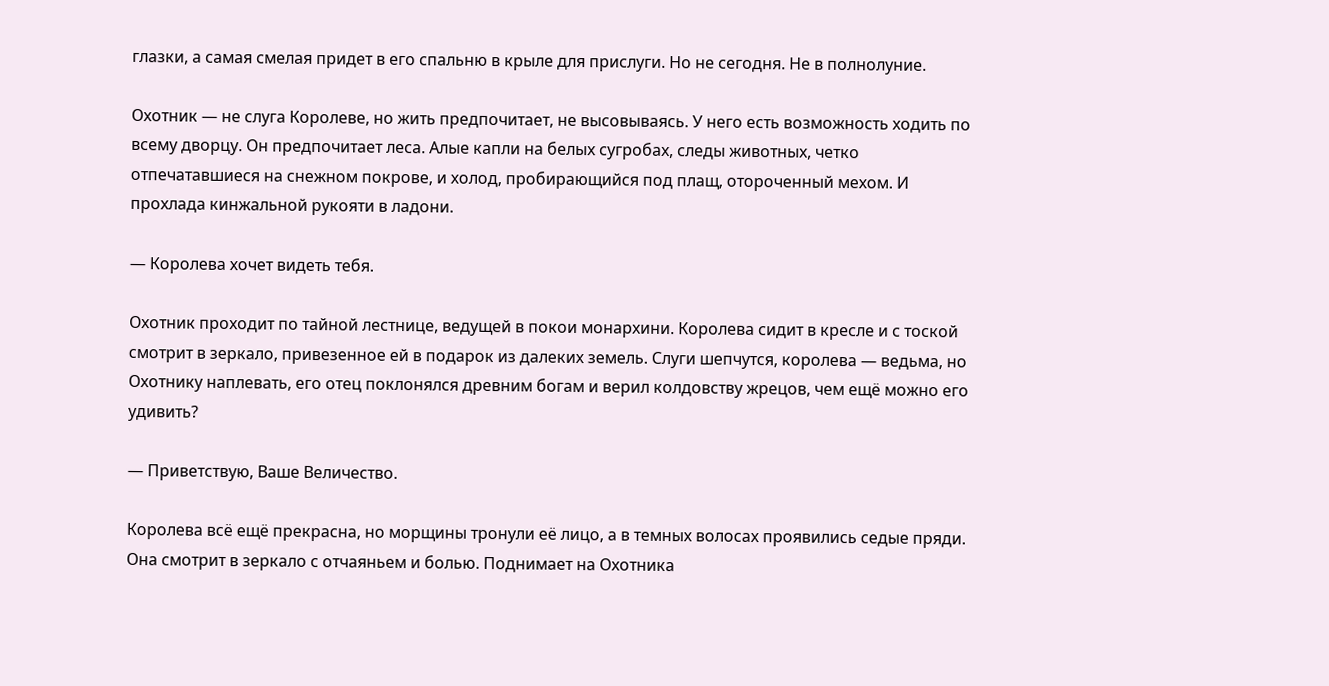глазки, а самая смелая придет в его спальню в крыле для прислуги. Но не сегодня. Не в полнолуние.

Охотник — не слуга Королеве, но жить предпочитает, не высовываясь. У него есть возможность ходить по всему дворцу. Он предпочитает леса. Алые капли на белых сугробах, следы животных, четко отпечатавшиеся на снежном покрове, и холод, пробирающийся под плащ, отороченный мехом. И прохлада кинжальной рукояти в ладони.

— Королева хочет видеть тебя.

Охотник проходит по тайной лестнице, ведущей в покои монархини. Королева сидит в кресле и с тоской смотрит в зеркало, привезенное ей в подарок из далеких земель. Слуги шепчутся, королева — ведьма, но Охотнику наплевать, его отец поклонялся древним богам и верил колдовству жрецов, чем ещё можно его удивить?

— Приветствую, Ваше Величество.

Королева всё ещё прекрасна, но морщины тронули её лицо, а в темных волосах проявились седые пряди. Она смотрит в зеркало с отчаяньем и болью. Поднимает на Охотника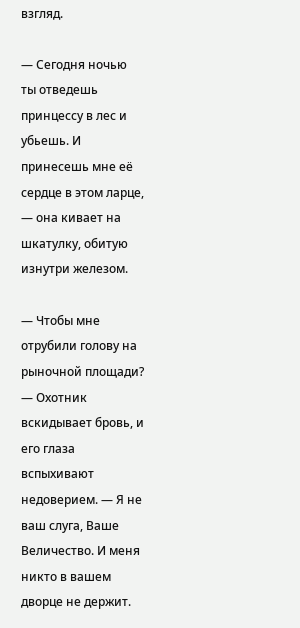взгляд.

— Сегодня ночью ты отведешь принцессу в лес и убьешь. И принесешь мне её сердце в этом ларце, — она кивает на шкатулку, обитую изнутри железом.

— Чтобы мне отрубили голову на рыночной площади? — Охотник вскидывает бровь, и его глаза вспыхивают недоверием. — Я не ваш слуга, Ваше Величество. И меня никто в вашем дворце не держит.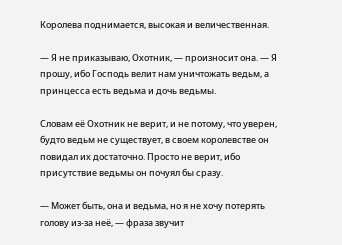Королева поднимается, высокая и величественная.

— Я не приказываю, Охотник, — произносит она. — Я прошу, ибо Господь велит нам уничтожать ведьм, а принцесса есть ведьма и дочь ведьмы.

Словам её Охотник не верит, и не потому, что уверен, будто ведьм не существует, в своем королевстве он повидал их достаточно. Просто не верит, ибо присутствие ведьмы он почуял бы сразу.

— Может быть, она и ведьма, но я не хочу потерять голову из-за неё, — фраза звучит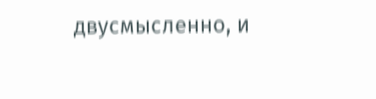двусмысленно, и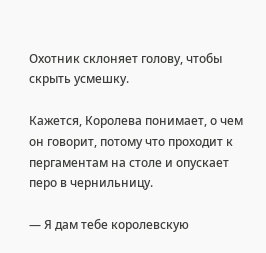Охотник склоняет голову, чтобы скрыть усмешку.

Кажется, Королева понимает, о чем он говорит, потому что проходит к пергаментам на столе и опускает перо в чернильницу.

— Я дам тебе королевскую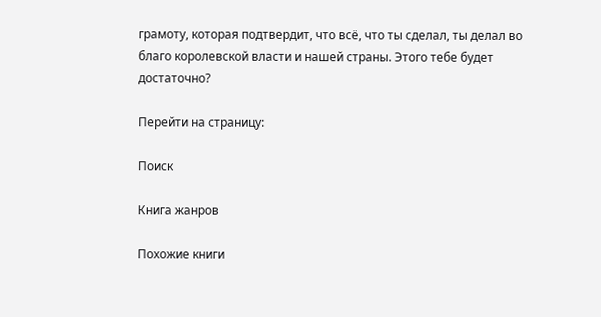грамоту, которая подтвердит, что всё, что ты сделал, ты делал во благо королевской власти и нашей страны. Этого тебе будет достаточно?

Перейти на страницу:

Поиск

Книга жанров

Похожие книги